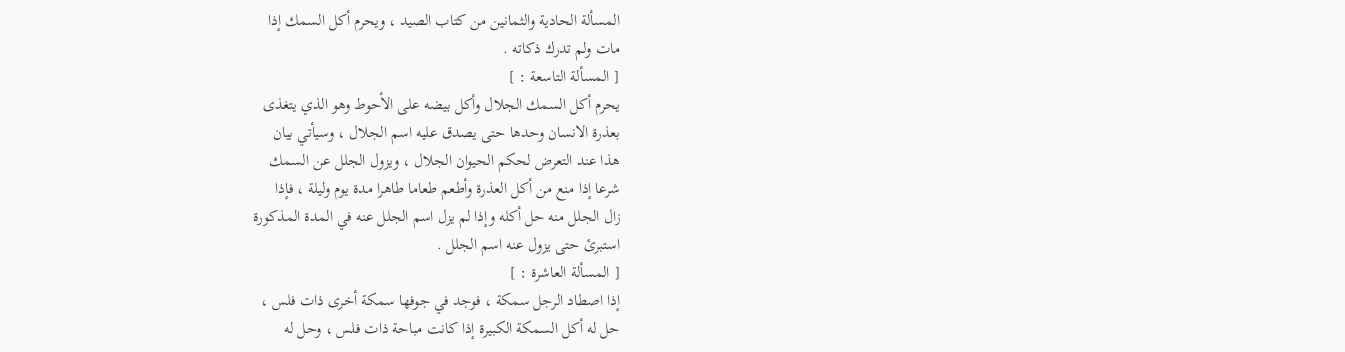المسألة الحادية والثمانين من كتاب الصيد ، ويحرم أكل السمك إذا
مات ولم تدرك ذكاته .
[ المسألة التاسعة : ]
يحرم أكل السمك الجلال وأكل بيضه على الأحوط وهو الذي يتغذى
بعذرة الانسان وحدها حتى يصدق عليه اسم الجلال ، وسيأتي بيان
هذا عند التعرض لحكم الحيوان الجلال ، ويزول الجلل عن السمك
شرعا إذا منع من أكل العذرة وأطعم طعاما طاهرا مدة يوم وليلة ، فإذا
زال الجلل منه حل أكله وإذا لم يزل اسم الجلل عنه في المدة المذكورة
استبرئ حتى يزول عنه اسم الجلل .
[ المسألة العاشرة : ]
إذا اصطاد الرجل سمكة ، فوجد في جوفها سمكة أخرى ذات فلس ،
حل له أكل السمكة الكبيرة إذا كانت مباحة ذات فلس ، وحل له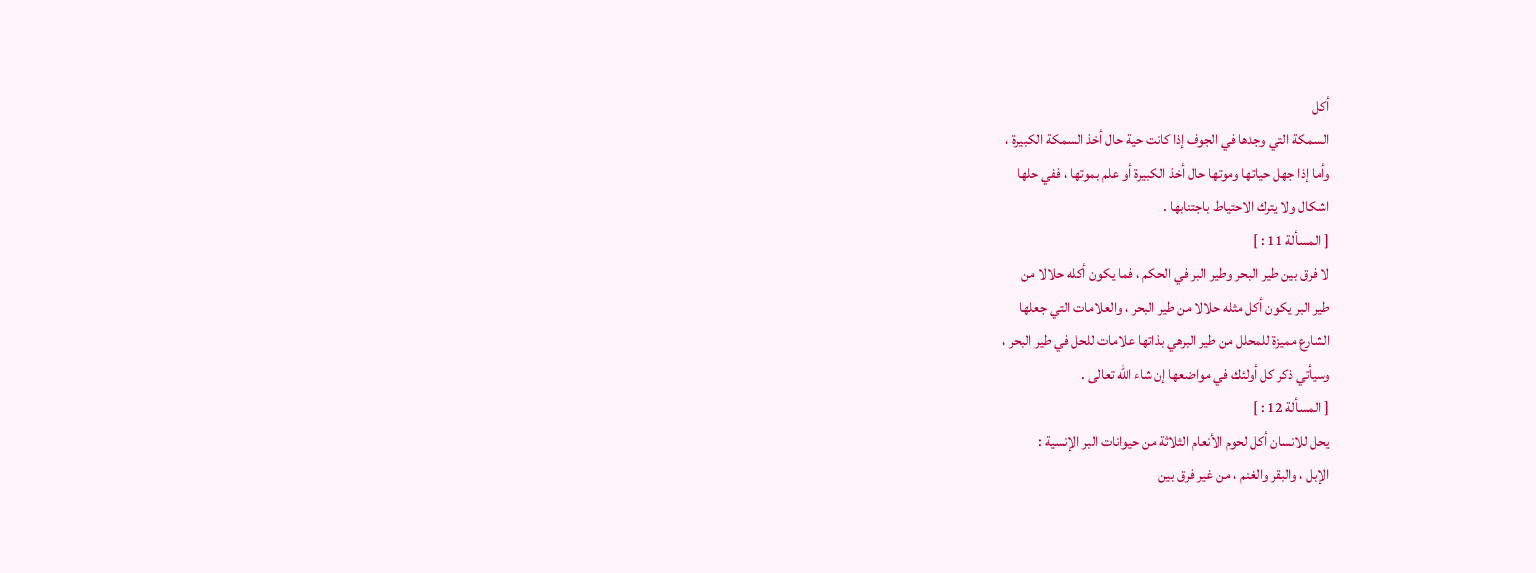أكل
السمكة التي وجدها في الجوف إذا كانت حية حال أخذ السمكة الكبيرة ،
وأما إذا جهل حياتها وموتها حال أخذ الكبيرة أو علم بموتها ، ففي حلها
اشكال ولا يترك الاحتياط باجتنابها .
[ المسألة 11 : ]
لا فرق بين طير البحر وطير البر في الحكم ، فما يكون أكله حلالا من
طير البر يكون أكل مثله حلالا من طير البحر ، والعلامات التي جعلها
الشارع مميزة للمحلل من طير البرهي بذاتها علامات للحل في طير البحر ،
وسيأتي ذكر كل أولئك في مواضعها إن شاء الله تعالى .
[ المسألة 12 : ]
يحل للانسان أكل لحوم الأنعام الثلاثة من حيوانات البر الإنسية :
الإبل ، والبقر والغنم ، من غير فرق بين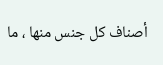أصناف كل جنس منها ، ما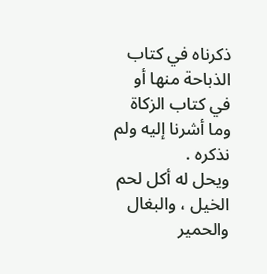ذكرناه في كتاب الذباحة منها أو في كتاب الزكاة وما أشرنا إليه ولم
نذكره .
ويحل له أكل لحم الخيل ، والبغال والحمير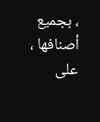، بجميع أصنافها ، على